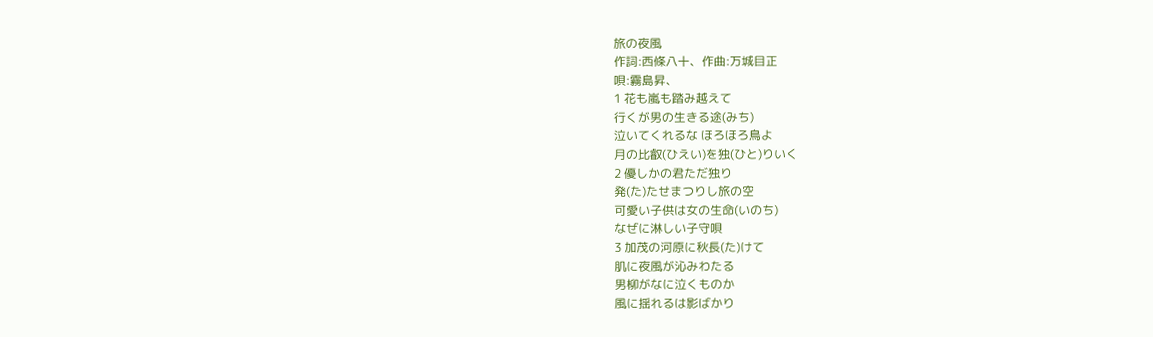旅の夜風
作詞:西條八十、作曲:万城目正
唄:霧島昇、
1 花も嵐も踏み越えて
行くが男の生きる途(みち)
泣いてくれるな ほろほろ鳥よ
月の比叡(ひえい)を独(ひと)りいく
2 優しかの君ただ独り
発(た)たせまつりし旅の空
可愛い子供は女の生命(いのち)
なぜに淋しい子守唄
3 加茂の河原に秋長(た)けて
肌に夜風が沁みわたる
男柳がなに泣くものか
風に揺れるは影ばかり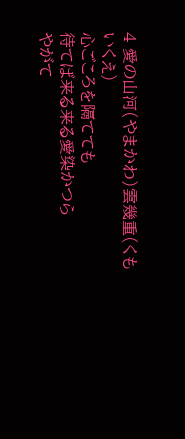4 愛の山河(やまかわ)雲幾重(くもいくえ)
心ごころを隔てても
待てば来る来る愛染かつら
やがて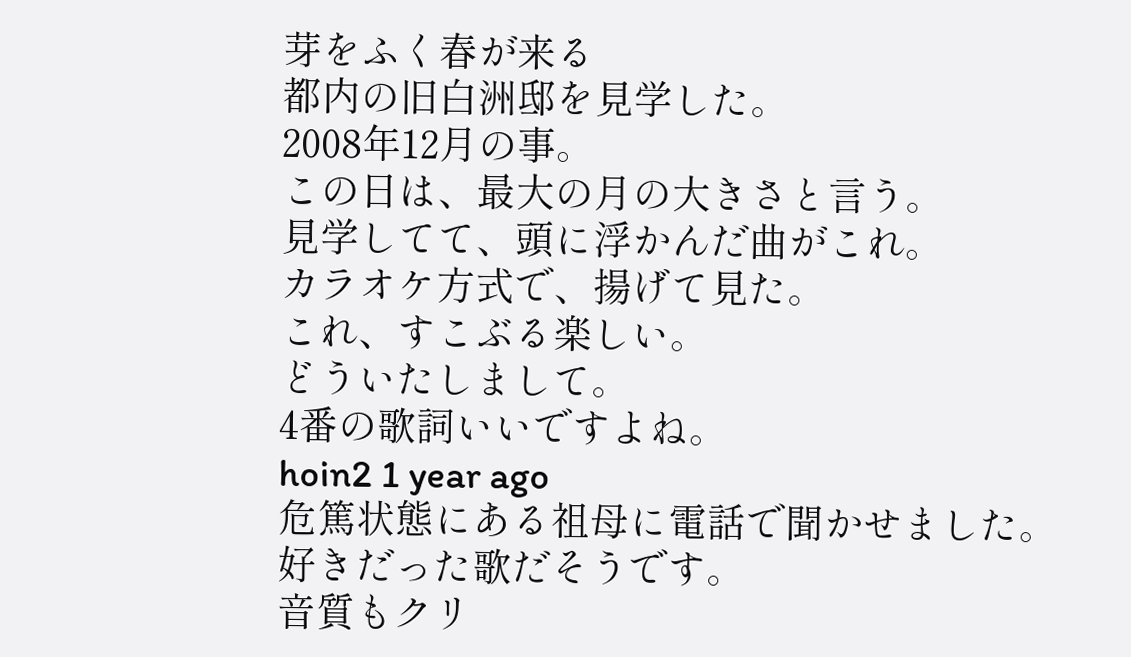芽をふく春が来る
都内の旧白洲邸を見学した。
2008年12月の事。
この日は、最大の月の大きさと言う。
見学してて、頭に浮かんだ曲がこれ。
カラオケ方式で、揚げて見た。
これ、すこぶる楽しい。
どういたしまして。
4番の歌詞いいですよね。
hoin2 1 year ago
危篤状態にある祖母に電話で聞かせました。
好きだった歌だそうです。
音質もクリ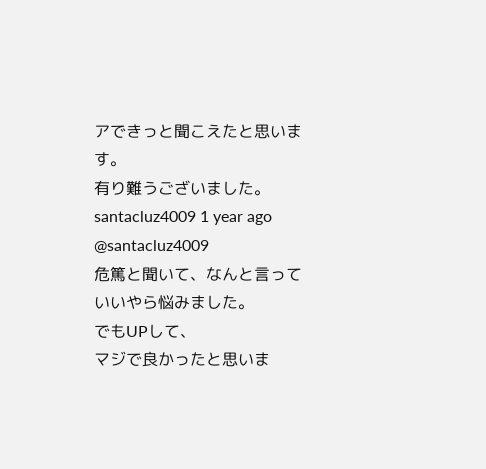アできっと聞こえたと思います。
有り難うございました。
santacluz4009 1 year ago
@santacluz4009
危篤と聞いて、なんと言っていいやら悩みました。
でもUPして、
マジで良かったと思いま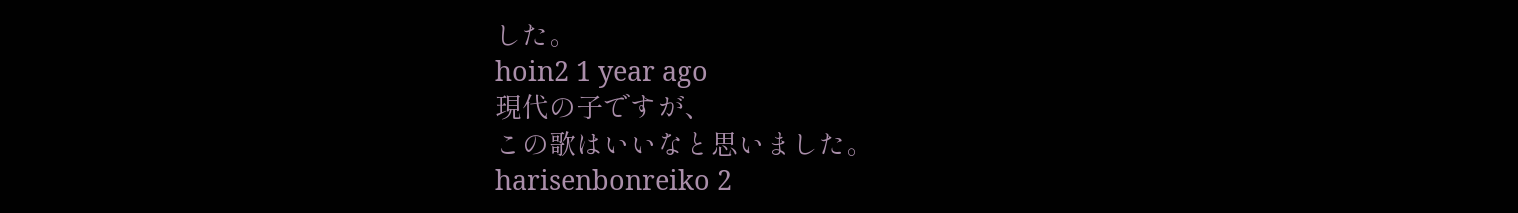した。
hoin2 1 year ago
現代の子ですが、
この歌はいいなと思いました。
harisenbonreiko 2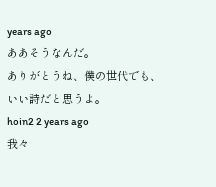years ago
ああそうなんだ。
ありがとうね、僕の世代でも、
いい詩だと思うよ。
hoin2 2 years ago
我々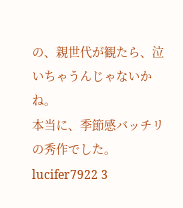の、親世代が観たら、泣いちゃうんじゃないかね。
本当に、季節感バッチリの秀作でした。
lucifer7922 3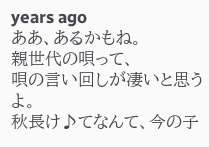years ago
ああ、あるかもね。
親世代の唄って、
唄の言い回しが凄いと思うよ。
秋長け♪てなんて、今の子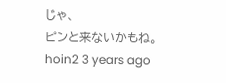じゃ、
ピンと来ないかもね。
hoin2 3 years ago